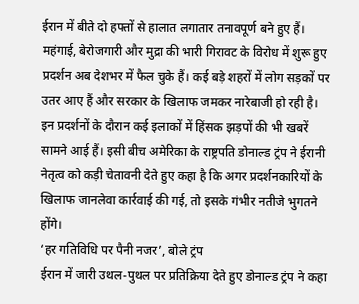ईरान में बीते दो हफ्तों से हालात लगातार तनावपूर्ण बने हुए हैं। महंगाई, बेरोजगारी और मुद्रा की भारी गिरावट के विरोध में शुरू हुए प्रदर्शन अब देशभर में फैल चुके हैं। कई बड़े शहरों में लोग सड़कों पर उतर आए हैं और सरकार के खिलाफ जमकर नारेबाजी हो रही है। इन प्रदर्शनों के दौरान कई इलाकों में हिंसक झड़पों की भी खबरें सामने आई हैं। इसी बीच अमेरिका के राष्ट्रपति डोनाल्ड ट्रंप ने ईरानी नेतृत्व को कड़ी चेतावनी देते हुए कहा है कि अगर प्रदर्शनकारियों के खिलाफ जानलेवा कार्रवाई की गई, तो इसके गंभीर नतीजे भुगतने होंगे।
‘हर गतिविधि पर पैनी नजर’, बोले ट्रंप
ईरान में जारी उथल-पुथल पर प्रतिक्रिया देते हुए डोनाल्ड ट्रंप ने कहा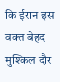कि ईरान इस वक्त बेहद मुश्किल दौर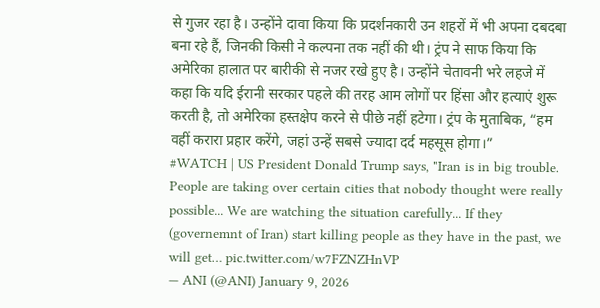से गुजर रहा है। उन्होंने दावा किया कि प्रदर्शनकारी उन शहरों में भी अपना दबदबा बना रहे हैं, जिनकी किसी ने कल्पना तक नहीं की थी। ट्रंप ने साफ किया कि अमेरिका हालात पर बारीकी से नजर रखे हुए है। उन्होंने चेतावनी भरे लहजे में कहा कि यदि ईरानी सरकार पहले की तरह आम लोगों पर हिंसा और हत्याएं शुरू करती है, तो अमेरिका हस्तक्षेप करने से पीछे नहीं हटेगा। ट्रंप के मुताबिक, “हम वहीं करारा प्रहार करेंगे, जहां उन्हें सबसे ज्यादा दर्द महसूस होगा।”
#WATCH | US President Donald Trump says, "Iran is in big trouble. People are taking over certain cities that nobody thought were really possible... We are watching the situation carefully... If they (governemnt of Iran) start killing people as they have in the past, we will get… pic.twitter.com/w7FZNZHnVP
— ANI (@ANI) January 9, 2026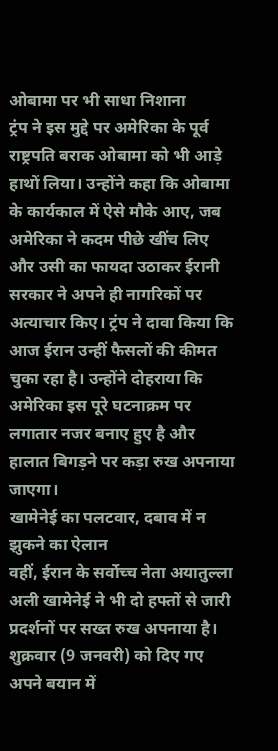ओबामा पर भी साधा निशाना
ट्रंप ने इस मुद्दे पर अमेरिका के पूर्व राष्ट्रपति बराक ओबामा को भी आड़े हाथों लिया। उन्होंने कहा कि ओबामा के कार्यकाल में ऐसे मौके आए, जब अमेरिका ने कदम पीछे खींच लिए और उसी का फायदा उठाकर ईरानी सरकार ने अपने ही नागरिकों पर अत्याचार किए। ट्रंप ने दावा किया कि आज ईरान उन्हीं फैसलों की कीमत चुका रहा है। उन्होंने दोहराया कि अमेरिका इस पूरे घटनाक्रम पर लगातार नजर बनाए हुए है और हालात बिगड़ने पर कड़ा रुख अपनाया जाएगा।
खामेनेई का पलटवार, दबाव में न झुकने का ऐलान
वहीं, ईरान के सर्वोच्च नेता अयातुल्ला अली खामेनेई ने भी दो हफ्तों से जारी प्रदर्शनों पर सख्त रुख अपनाया है। शुक्रवार (9 जनवरी) को दिए गए अपने बयान में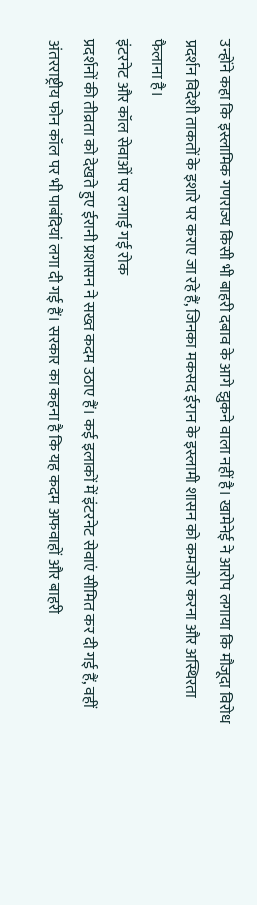उन्होंने कहा कि इस्लामिक गणराज्य किसी भी बाहरी दबाव के आगे झुकने वाला नहीं है। खामेनेई ने आरोप लगाया कि मौजूदा विरोध प्रदर्शन विदेशी ताकतों के इशारे पर कराए जा रहे हैं, जिनका मकसद ईरान के इस्लामी शासन को कमजोर करना और अस्थिरता फैलाना है।
इंटरनेट और कॉल सेवाओं पर लगाई गई रोक
प्रदर्शनों की तीव्रता को देखते हुए ईरानी प्रशासन ने सख्त कदम उठाए हैं। कई इलाकों में इंटरनेट सेवाएं सीमित कर दी गई हैं, वहीं अंतरराष्ट्रीय फोन कॉल पर भी पाबंदियां लगा दी गई हैं। सरकार का कहना है कि यह कदम अफवाहों और बाहरी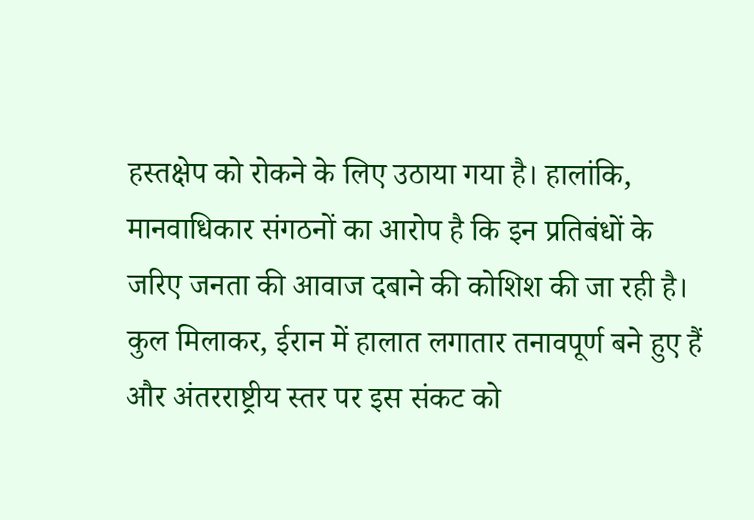हस्तक्षेप को रोकने के लिए उठाया गया है। हालांकि, मानवाधिकार संगठनों का आरोप है कि इन प्रतिबंधों के जरिए जनता की आवाज दबाने की कोशिश की जा रही है। कुल मिलाकर, ईरान में हालात लगातार तनावपूर्ण बने हुए हैं और अंतरराष्ट्रीय स्तर पर इस संकट को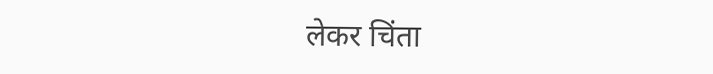लेकर चिंता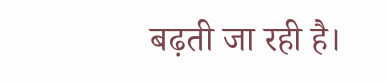बढ़ती जा रही है।